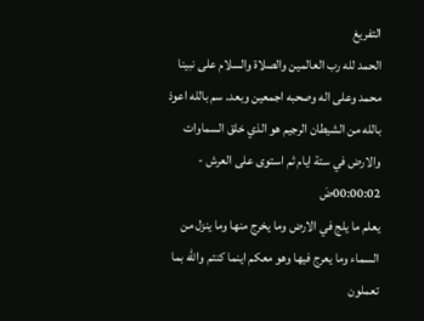التفريغ
الحمد لله رب العالمين والصلاة والسلام على نبينا محمد وعلى اله وصحبه اجمعين وبعد. سم بالله اعوذ بالله من الشيطان الرجيم هو الذي خلق السماوات والارض في ستة ايام ثم استوى على العرش - 00:00:02ضَ
يعلم ما يلج في الارض وما يخرج منها وما ينزل من السماء وما يعرج فيها وهو معكم اينما كنتم والله بما تعملون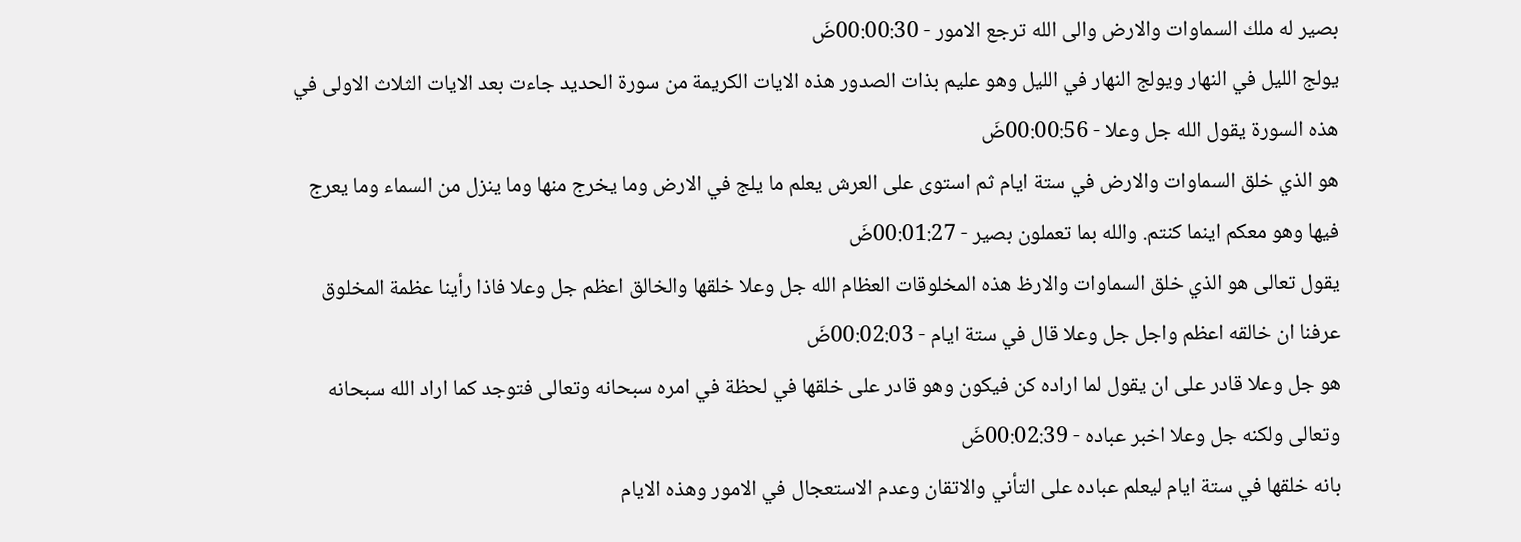بصير له ملك السماوات والارض والى الله ترجع الامور - 00:00:30ضَ
يولج الليل في النهار ويولج النهار في الليل وهو عليم بذات الصدور هذه الايات الكريمة من سورة الحديد جاءت بعد الايات الثلاث الاولى في هذه السورة يقول الله جل وعلا - 00:00:56ضَ
هو الذي خلق السماوات والارض في ستة ايام ثم استوى على العرش يعلم ما يلج في الارض وما يخرج منها وما ينزل من السماء وما يعرج فيها وهو معكم اينما كنتم. والله بما تعملون بصير - 00:01:27ضَ
يقول تعالى هو الذي خلق السماوات والارظ هذه المخلوقات العظام الله جل وعلا خلقها والخالق اعظم جل وعلا فاذا رأينا عظمة المخلوق عرفنا ان خالقه اعظم واجل جل وعلا قال في ستة ايام - 00:02:03ضَ
هو جل وعلا قادر على ان يقول لما اراده كن فيكون وهو قادر على خلقها في لحظة في امره سبحانه وتعالى فتوجد كما اراد الله سبحانه وتعالى ولكنه جل وعلا اخبر عباده - 00:02:39ضَ
بانه خلقها في ستة ايام ليعلم عباده على التأني والاتقان وعدم الاستعجال في الامور وهذه الايام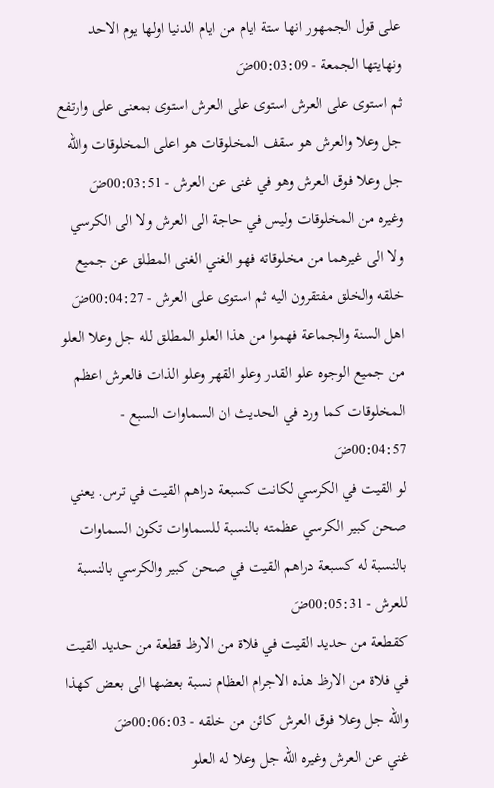على قول الجمهور انها ستة ايام من ايام الدنيا اولها يوم الاحد ونهايتها الجمعة - 00:03:09ضَ
ثم استوى على العرش استوى على العرش استوى بمعنى على وارتفع جل وعلا والعرش هو سقف المخلوقات هو اعلى المخلوقات والله جل وعلا فوق العرش وهو في غنى عن العرش - 00:03:51ضَ
وغيره من المخلوقات وليس في حاجة الى العرش ولا الى الكرسي ولا الى غيرهما من مخلوقاته فهو الغني الغنى المطلق عن جميع خلقه والخلق مفتقرون اليه ثم استوى على العرش - 00:04:27ضَ
اهل السنة والجماعة فهموا من هذا العلو المطلق لله جل وعلا العلو من جميع الوجوه علو القدر وعلو القهر وعلو الذات فالعرش اعظم المخلوقات كما ورد في الحديث ان السماوات السبع - 00:04:57ضَ
لو القيت في الكرسي لكانت كسبعة دراهم القيت في ترس. يعني صحن كبير الكرسي عظمته بالنسبة للسماوات تكون السماوات بالنسبة له كسبعة دراهم القيت في صحن كبير والكرسي بالنسبة للعرش - 00:05:31ضَ
كقطعة من حديد القيت في فلاة من الارظ قطعة من حديد القيت في فلاة من الارظ هذه الاجرام العظام نسبة بعضها الى بعض كهذا والله جل وعلا فوق العرش كائن من خلقه - 00:06:03ضَ
غني عن العرش وغيره الله جل وعلا له العلو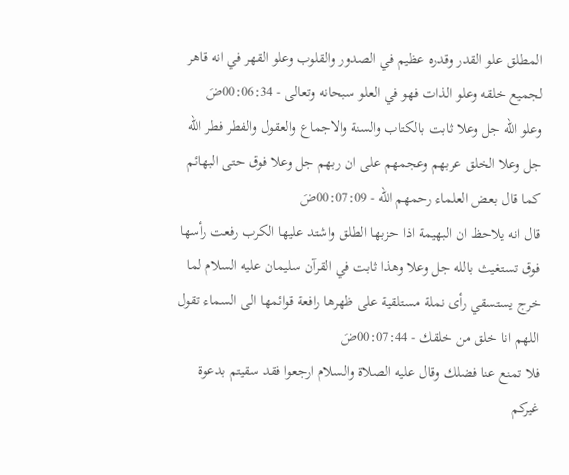المطلق علو القدر وقدره عظيم في الصدور والقلوب وعلو القهر في انه قاهر لجميع خلقه وعلو الذات فهو في العلو سبحانه وتعالى - 00:06:34ضَ
وعلو الله جل وعلا ثابت بالكتاب والسنة والاجماع والعقول والفطر فطر الله جل وعلا الخلق عربهم وعجمهم على ان ربهم جل وعلا فوق حتى البهائم كما قال بعض العلماء رحمهم الله - 00:07:09ضَ
قال انه يلاحظ ان البهيمة اذا حزبها الطلق واشتد عليها الكرب رفعت رأسها فوق تستغيث بالله جل وعلا وهذا ثابت في القرآن سليمان عليه السلام لما خرج يستسقي رأى نملة مستلقية على ظهرها رافعة قوائمها الى السماء تقول اللهم انا خلق من خلقك - 00:07:44ضَ
فلا تمنع عنا فضلك وقال عليه الصلاة والسلام ارجعوا فقد سقيتم بدعوة غيركم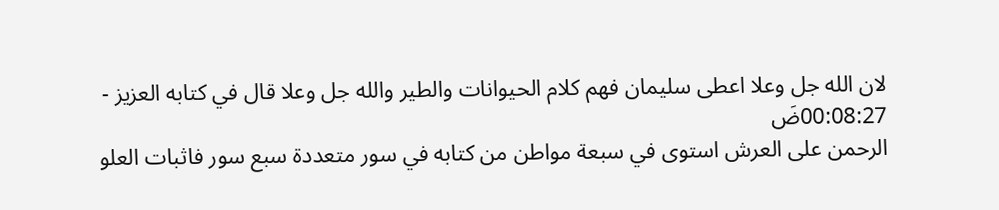لان الله جل وعلا اعطى سليمان فهم كلام الحيوانات والطير والله جل وعلا قال في كتابه العزيز - 00:08:27ضَ
الرحمن على العرش استوى في سبعة مواطن من كتابه في سور متعددة سبع سور فاثبات العلو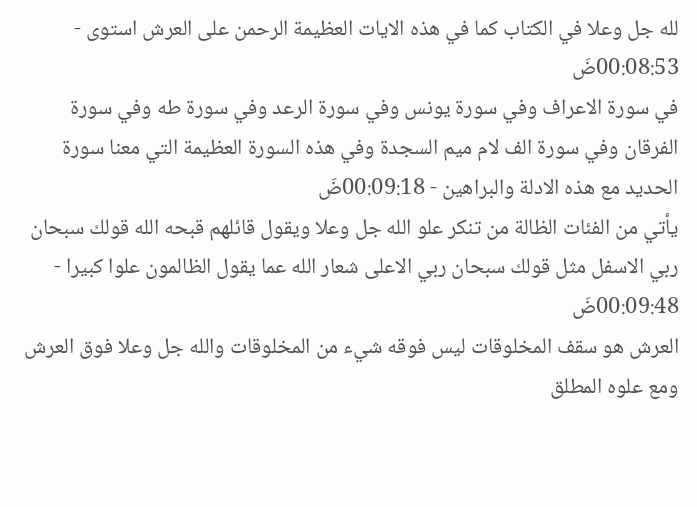لله جل وعلا في الكتاب كما في هذه الايات العظيمة الرحمن على العرش استوى - 00:08:53ضَ
في سورة الاعراف وفي سورة يونس وفي سورة الرعد وفي سورة طه وفي سورة الفرقان وفي سورة الف لام ميم السجدة وفي هذه السورة العظيمة التي معنا سورة الحديد مع هذه الادلة والبراهين - 00:09:18ضَ
يأتي من الفئات الظالة من تنكر علو الله جل وعلا ويقول قائلهم قبحه الله قولك سبحان ربي الاسفل مثل قولك سبحان ربي الاعلى شعار الله عما يقول الظالمون علوا كبيرا - 00:09:48ضَ
العرش هو سقف المخلوقات ليس فوقه شيء من المخلوقات والله جل وعلا فوق العرش ومع علوه المطلق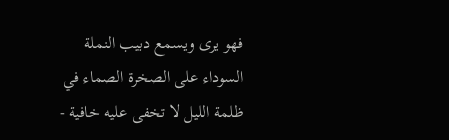فهو يرى ويسمع دبيب النملة السوداء على الصخرة الصماء في ظلمة الليل لا تخفى عليه خافية -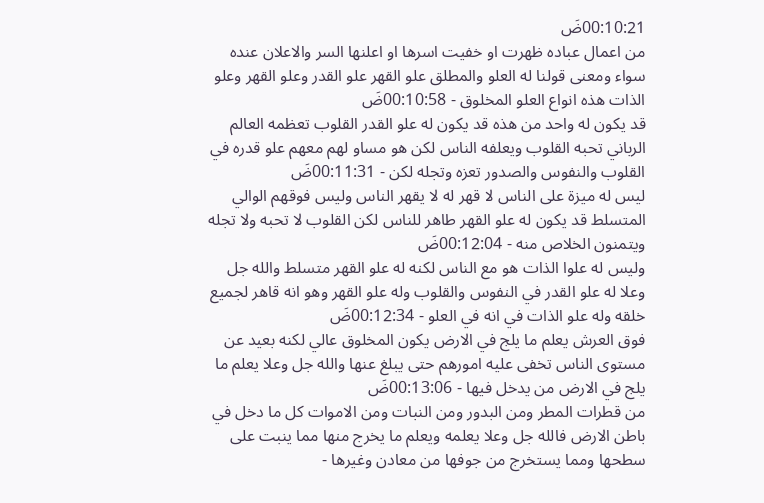00:10:21ضَ
من اعمال عباده ظهرت او خفيت اسرها او اعلنها السر والاعلان عنده سواء ومعنى قولنا له العلو والمطلق علو القهر علو القدر وعلو القهر وعلو الذات هذه انواع العلو المخلوق - 00:10:58ضَ
قد يكون له واحد من هذه قد يكون له علو القدر القلوب تعظمه العالم الرباني تحبه القلوب ويعلفه الناس لكن هو مساو لهم معهم علو قدره في القلوب والنفوس والصدور تعزه وتجله لكن - 00:11:31ضَ
ليس له ميزة على الناس لا قهر له لا يقهر الناس وليس فوقهم الوالي المتسلط قد يكون له علو القهر طاهر للناس لكن القلوب لا تحبه ولا تجله ويتمنون الخلاص منه - 00:12:04ضَ
وليس له علوا الذات هو مع الناس لكنه له علو القهر متسلط والله جل وعلا له علو القدر في النفوس والقلوب وله علو القهر وهو انه قاهر لجميع خلقه وله علو الذات في انه في العلو - 00:12:34ضَ
فوق العرش يعلم ما يلج في الارض يكون المخلوق عالي لكنه بعيد عن مستوى الناس تخفى عليه امورهم حتى يبلغ عنها والله جل وعلا يعلم ما يلج في الارض من يدخل فيها - 00:13:06ضَ
من قطرات المطر ومن البدور ومن النبات ومن الاموات كل ما دخل في باطن الارض فالله جل وعلا يعلمه ويعلم ما يخرج منها مما ينبت على سطحها ومما يستخرج من جوفها من معادن وغيرها -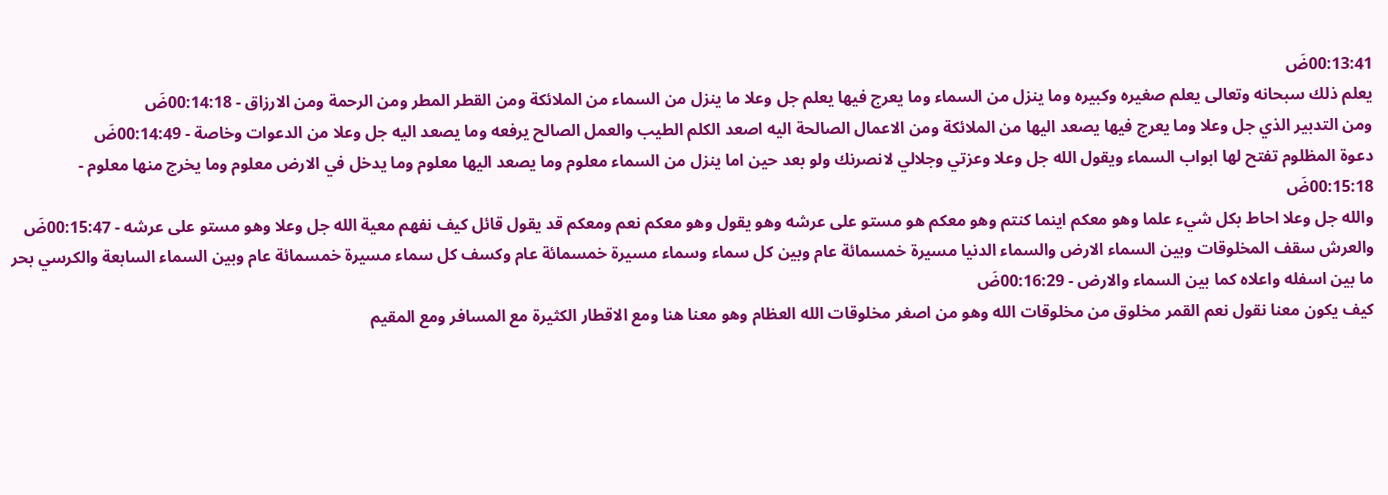00:13:41ضَ
يعلم ذلك سبحانه وتعالى يعلم صغيره وكبيره وما ينزل من السماء وما يعرج فيها يعلم جل وعلا ما ينزل من السماء من الملائكة ومن القطر المطر ومن الرحمة ومن الارزاق - 00:14:18ضَ
ومن التدبير الذي جل وعلا وما يعرج فيها يصعد اليها من الملائكة ومن الاعمال الصالحة اليه اصعد الكلم الطيب والعمل الصالح يرفعه وما يصعد اليه جل وعلا من الدعوات وخاصة - 00:14:49ضَ
دعوة المظلوم تفتح لها ابواب السماء ويقول الله جل وعلا وعزتي وجلالي لانصرنك ولو بعد حين اما ينزل من السماء معلوم وما يصعد اليها معلوم وما يدخل في الارض معلوم وما يخرج منها معلوم - 00:15:18ضَ
والله جل وعلا احاط بكل شيء علما وهو معكم اينما كنتم وهو معكم هو مستو على عرشه وهو يقول وهو معكم نعم ومعكم قد يقول قائل كيف نفهم معية الله جل وعلا وهو مستو على عرشه - 00:15:47ضَ
والعرش سقف المخلوقات وبين السماء الارض والسماء الدنيا مسيرة خمسمائة عام وبين كل سماء وسماء مسيرة خمسمائة عام وكسف كل سماء مسيرة خمسمائة عام وبين السماء السابعة والكرسي بحر ما بين اسفله واعلاه كما بين السماء والارض - 00:16:29ضَ
كيف يكون معنا نقول نعم القمر مخلوق من مخلوقات الله وهو من اصغر مخلوقات الله العظام وهو معنا هنا ومع الاقطار الكثيرة مع المسافر ومع المقيم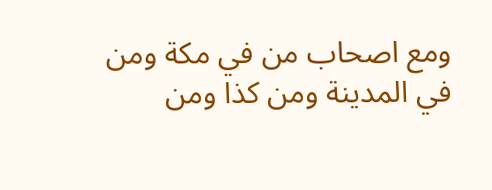ومع اصحاب من في مكة ومن في المدينة ومن كذا ومن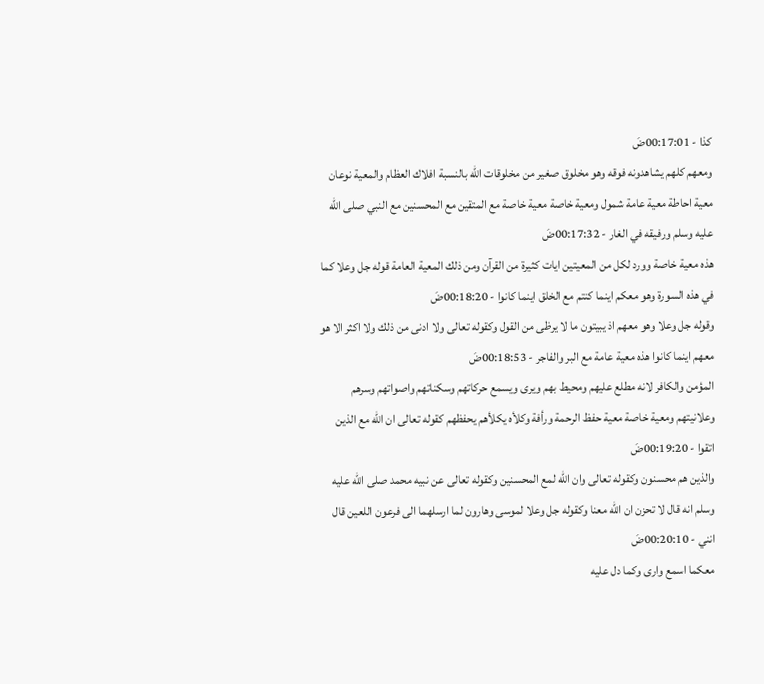كذا - 00:17:01ضَ
ومعهم كلهم يشاهدونه فوقه وهو مخلوق صغير من مخلوقات الله بالنسبة افلاك العظام والمعية نوعان معية احاطة معية عامة شمول ومعية خاصة معية خاصة مع المتقين مع المحسنين مع النبي صلى الله عليه وسلم ورفيقه في الغار - 00:17:32ضَ
هذه معية خاصة وورد لكل من المعيتين ايات كثيرة من القرآن ومن ذلك المعية العامة قوله جل وعلا كما في هذه السورة وهو معكم اينما كنتم مع الخلق اينما كانوا - 00:18:20ضَ
وقوله جل وعلا وهو معهم اذ يبيتون ما لا يرظى من القول وكقوله تعالى ولا ادنى من ذلك ولا اكثر الا هو معهم اينما كانوا هذه معية عامة مع البر والفاجر - 00:18:53ضَ
المؤمن والكافر لانه مطلع عليهم ومحيط بهم ويرى ويسمع حركاتهم وسكناتهم واصواتهم وسرهم وعلانيتهم ومعية خاصة معية حفظ الرحمة ورأفة وكلأه يكلأهم يحفظهم كقوله تعالى ان الله مع الذين اتقوا - 00:19:20ضَ
والذين هم محسنون وكقوله تعالى وان الله لمع المحسنين وكقوله تعالى عن نبيه محمد صلى الله عليه وسلم انه قال لا تحزن ان الله معنا وكقوله جل وعلا لموسى وهارون لما ارسلهما الى فرعون اللعين قال انني - 00:20:10ضَ
معكما اسمع وارى وكما دل عليه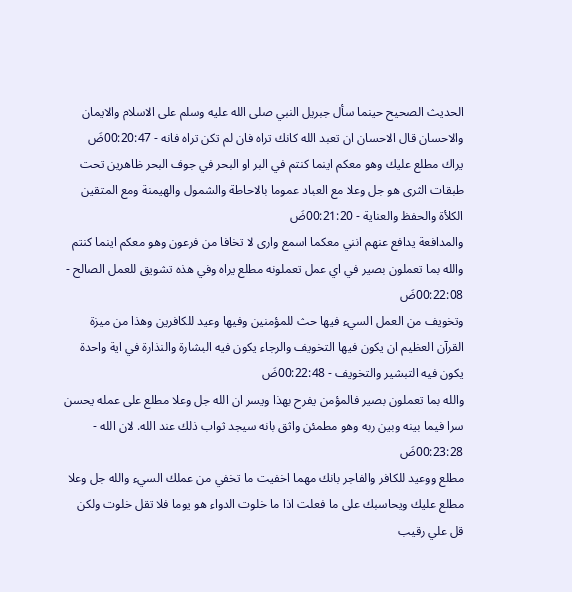الحديث الصحيح حينما سأل جبريل النبي صلى الله عليه وسلم على الاسلام والايمان والاحسان قال الاحسان ان تعبد الله كانك تراه فان لم تكن تراه فانه - 00:20:47ضَ
يراك مطلع عليك وهو معكم اينما كنتم في البر او البحر في جوف البحر ظاهرين تحت طبقات الثرى هو جل وعلا مع العباد عموما بالاحاطة والشمول والهيمنة ومع المتقين الكلأة والحفظ والعناية - 00:21:20ضَ
والمدافعة يدافع عنهم انني معكما اسمع وارى لا تخافا من فرعون وهو معكم اينما كنتم والله بما تعملون بصير في اي عمل تعملونه مطلع يراه وفي هذه تشويق للعمل الصالح - 00:22:08ضَ
وتخويف من العمل السيء فيها حث للمؤمنين وفيها وعيد للكافرين وهذا من ميزة القرآن العظيم ان يكون فيها التخويف والرجاء يكون فيه البشارة والنذارة في اية واحدة يكون فيه التبشير والتخويف - 00:22:48ضَ
والله بما تعملون بصير فالمؤمن يفرح بهذا ويسر ان الله جل وعلا مطلع على عمله يحسن سرا فيما بينه وبين ربه وهو مطمئن واثق بانه سيجد ثواب ذلك عند الله. لان الله - 00:23:28ضَ
مطلع ووعيد للكافر والفاجر بانك مهما اخفيت ما تخفي من عملك السيء والله جل وعلا مطلع عليك ويحاسبك على ما فعلت اذا ما خلوت الدواء هو يوما فلا تقل خلوت ولكن قل علي رقيب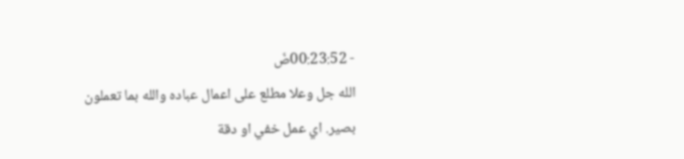- 00:23:52ضَ
الله جل وعلا مطلع على اعمال عباده والله بما تعملون بصير. اي عمل خفي او دقة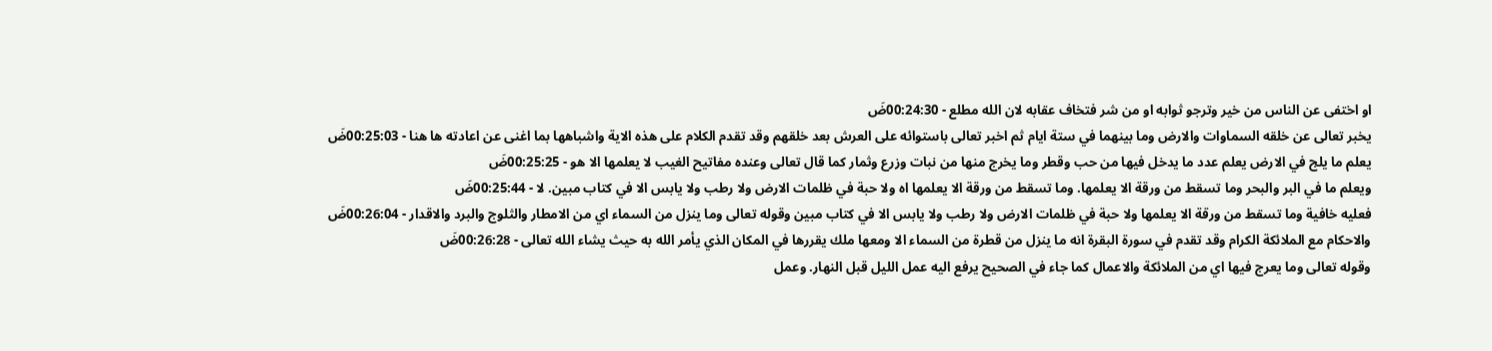او اختفى عن الناس من خير وترجو ثوابه او من شر فتخاف عقابه لان الله مطلع - 00:24:30ضَ
يخبر تعالى عن خلقه السماوات والارض وما بينهما في ستة ايام ثم اخبر تعالى باستوائه على العرش بعد خلقهم وقد تقدم الكلام على هذه الاية واشباهها بما اغنى عن اعادته ها هنا - 00:25:03ضَ
يعلم ما يلج في الارض يعلم عدد ما يدخل فيها من حب وقطر وما يخرج منها من نبات وزرع وثمار كما قال تعالى وعنده مفاتيح الغيب لا يعلمها الا هو - 00:25:25ضَ
ويعلم ما في البر والبحر وما تسقط من ورقة الا يعلمها. وما تسقط من ورقة الا يعلمها اه ولا حبة في ظلمات الارض ولا رطب ولا يابس الا في كتاب مبين. لا - 00:25:44ضَ
فعليه خافية وما تسقط من ورقة الا يعلمها ولا حبة في ظلمات الارض ولا رطب ولا يابس الا في كتاب مبين وقوله تعالى وما ينزل من السماء اي من الامطار والثلوج والبرد والاقدار - 00:26:04ضَ
والاحكام مع الملائكة الكرام وقد تقدم في سورة البقرة انه ما ينزل من قطرة من السماء الا ومعها ملك يقررها في المكان الذي يأمر الله به حيث يشاء الله تعالى - 00:26:28ضَ
وقوله تعالى وما يعرج فيها اي من الملائكة والاعمال كما جاء في الصحيح يرفع اليه عمل الليل قبل النهار. وعمل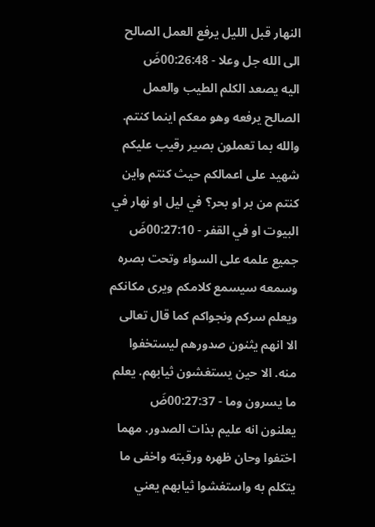النهار قبل الليل يرفع العمل الصالح الى الله جل وعلا - 00:26:48ضَ
اليه يصعد الكلم الطيب والعمل الصالح يرفعه وهو معكم اينما كنتم. والله بما تعملون بصير رقيب عليكم شهيد على اعمالكم حيث كنتم واين كنتم من بر او بحر؟ في ليل او نهار في البيوت او في القفر - 00:27:10ضَ
جميع علمه على السواء وتحت بصره وسمعه سيسمع كلامكم ويرى مكانكم ويعلم سركم ونجواكم كما قال تعالى الا انهم يثنون صدورهم ليستخفوا منه. الا حين يستغشون ثيابهم. يعلم ما يسرون وما - 00:27:37ضَ
يعلنون انه عليم بذات الصدور. مهما اختفوا وحان ظهره ورقبته واخفى ما يتكلم به واستغشوا ثيابهم يعني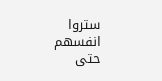ستروا انفسهم حتى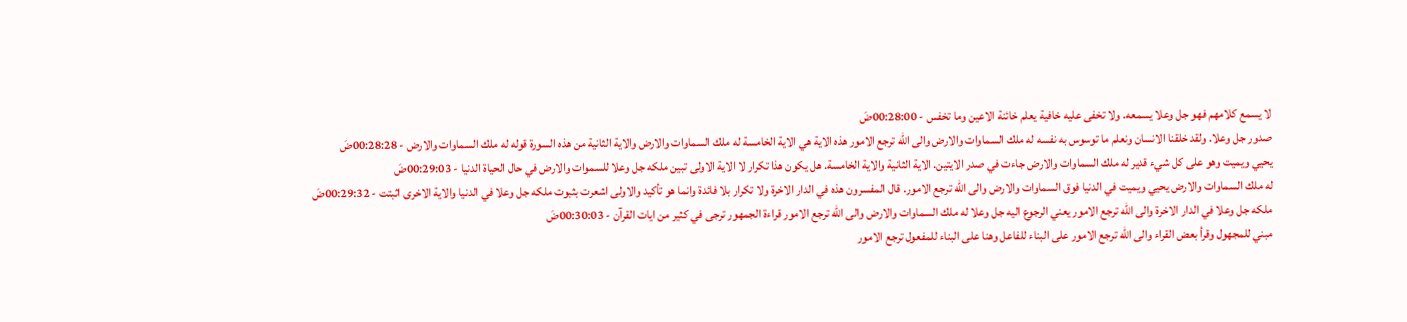لا يسمع كلامهم فهو جل وعلا يسمعه. ولا تخفى عليه خافية يعلم خائنة الاعين وما تخفس - 00:28:00ضَ
صدور جل وعلا. ولقد خلقنا الانسان ونعلم ما توسوس به نفسه له ملك السماوات والارض والى الله ترجع الامور هذه الاية هي الاية الخامسة له ملك السماوات والارض والاية الثانية من هذه السورة قوله له ملك السماوات والارض - 00:28:28ضَ
يحيي ويميت وهو على كل شيء قدير له ملك السماوات والارض جاءت في صدر الايتين. الاية الثانية والاية الخامسة. هل يكون هذا تكرار لا الاية الاولى تبين ملكه جل وعلا للسموات والارض في حال الحياة الدنيا - 00:29:03ضَ
له ملك السماوات والارض يحيي ويميت في الدنيا فوق السماوات والارض والى الله ترجع الامور. قال المفسرون هذه في الدار الاخرة ولا تكرار بلا فائدة وانما هو تأكيد والاولى اشعرت بثبوت ملكه جل وعلا في الدنيا والاية الاخرى اثبتت - 00:29:32ضَ
ملكه جل وعلا في الدار الاخرة والى الله ترجع الامور يعني الرجوع اليه جل وعلا له ملك السماوات والارض والى الله ترجع الامور قراءة الجمهور ترجى في كثير من ايات القرآن - 00:30:03ضَ
مبني للمجهول وقرأ بعض القراء والى الله ترجع الامور على البناء للفاعل وهنا على البناء للمفعول ترجع الامور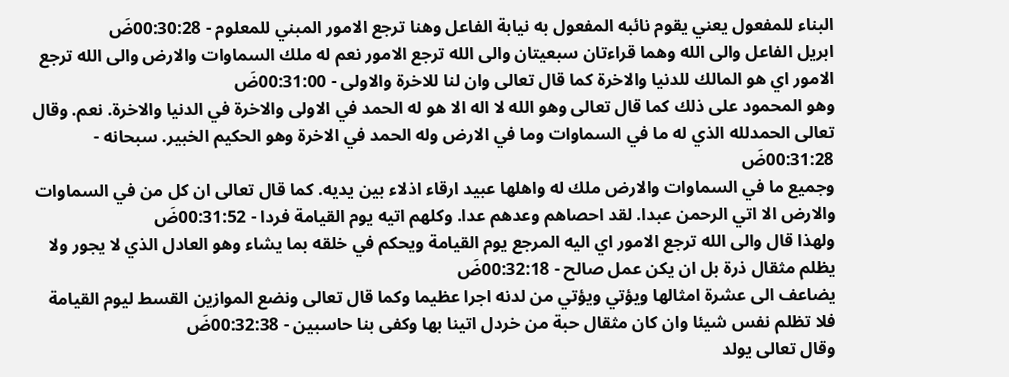البناء للمفعول يعني يقوم نائبه المفعول به نيابة الفاعل وهنا ترجع الامور المبني للمعلوم - 00:30:28ضَ
ابريل الفاعل والى الله وهما قراءتان سبعيتان والى الله ترجع الامور نعم له ملك السماوات والارض والى الله ترجع الامور اي هو المالك للدنيا والاخرة كما قال تعالى وان لنا للاخرة والاولى - 00:31:00ضَ
وهو المحمود على ذلك كما قال تعالى وهو الله لا اله الا هو له الحمد في الاولى والاخرة في الدنيا والاخرة. نعم. وقال تعالى الحمدلله الذي له ما في السماوات وما في الارض وله الحمد في الاخرة وهو الحكيم الخبير. سبحانه - 00:31:28ضَ
وجميع ما في السماوات والارض ملك له واهلها عبيد ارقاء اذلاء بين يديه. كما قال تعالى ان كل من في السماوات والارض الا اتي الرحمن عبدا. لقد احصاهم وعدهم عدا. وكلهم اتيه يوم القيامة فردا - 00:31:52ضَ
ولهذا قال والى الله ترجع الامور اي اليه المرجع يوم القيامة ويحكم في خلقه بما يشاء وهو العادل الذي لا يجور ولا يظلم مثقال ذرة بل ان يكن عمل صالح - 00:32:18ضَ
يضاعف الى عشرة امثالها ويؤتي ويؤتي من لدنه اجرا عظيما وكما قال تعالى ونضع الموازين القسط ليوم القيامة فلا تظلم نفس شيئا وان كان مثقال حبة من خردل اتينا بها وكفى بنا حاسبين - 00:32:38ضَ
وقال تعالى يولد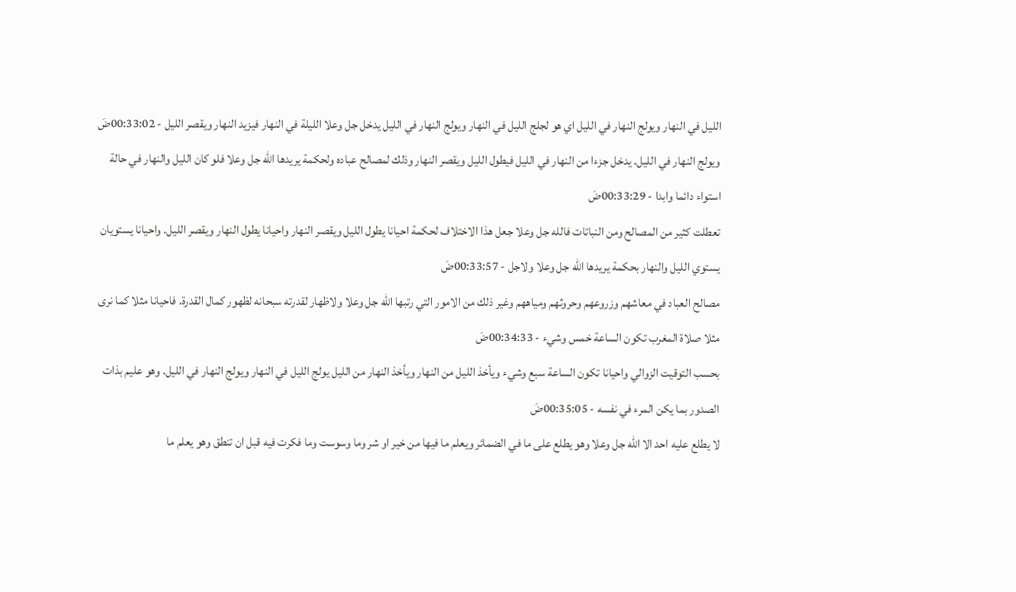الليل في النهار ويولج النهار في الليل اي هو لجلج الليل في النهار ويولج النهار في الليل يدخل جل وعلا الليلة في النهار فيزيد النهار ويقصر الليل - 00:33:02ضَ
ويولج النهار في الليل. يدخل جزءا من النهار في الليل فيطول الليل ويقصر النهار وذلك لمصالح عباده ولحكمة يريدها الله جل وعلا فلو كان الليل والنهار في حالة استواء دائما وابدا - 00:33:29ضَ
تعطلت كثير من المصالح ومن النباتات فالله جل وعلا جعل هذا الاختلاف لحكمة احيانا يطول الليل ويقصر النهار واحيانا يطول النهار ويقصر الليل. واحيانا يستويان يستوي الليل والنهار بحكمة يريدها الله جل وعلا ولاجل - 00:33:57ضَ
مصالح العباد في معاشهم وزروعهم وحروثهم ومياههم وغير ذلك من الامور التي رتبها الله جل وعلا ولاظهار لقدرته سبحانه لظهور كمال القدرة. فاحيانا مثلا كما نرى مثلا صلاة المغرب تكون الساعة خمس وشيء - 00:34:33ضَ
بحسب التوقيت الزوالي واحيانا تكون الساعة سبع وشيء ويأخذ الليل من النهار ويأخذ النهار من الليل يولج الليل في النهار ويولج النهار في الليل. وهو عليم بذات الصدور بما يكن المرء في نفسه - 00:35:05ضَ
لا يطلع عليه احد الا الله جل وعلا وهو يطلع على ما في الضمائر ويعلم ما فيها من خير او شر وما وسوست وما فكرت فيه قبل ان تنطق وهو يعلم ما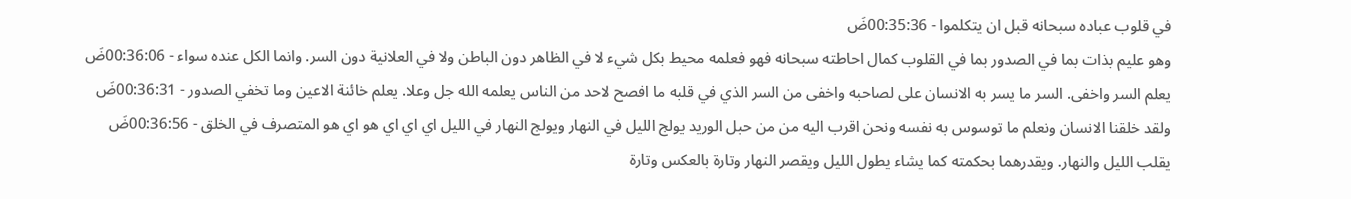في قلوب عباده سبحانه قبل ان يتكلموا - 00:35:36ضَ
وهو عليم بذات بما في الصدور بما في القلوب كمال احاطته سبحانه فهو فعلمه محيط بكل شيء لا في الظاهر دون الباطن ولا في العلانية دون السر. وانما الكل عنده سواء - 00:36:06ضَ
يعلم السر واخفى. السر ما يسر به الانسان على لصاحبه واخفى من السر الذي في قلبه ما افصح لاحد من الناس يعلمه الله جل وعلا. يعلم خائنة الاعين وما تخفي الصدور - 00:36:31ضَ
ولقد خلقنا الانسان ونعلم ما توسوس به نفسه ونحن اقرب اليه من من حبل الوريد يولج الليل في النهار ويولج النهار في الليل اي اي اي هو اي هو المتصرف في الخلق - 00:36:56ضَ
يقلب الليل والنهار. ويقدرهما بحكمته كما يشاء يطول الليل ويقصر النهار وتارة بالعكس وتارة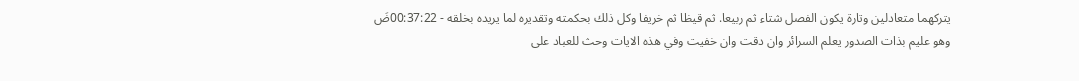يتركهما متعادلين وتارة يكون الفصل شتاء ثم ربيعا. ثم قيظا ثم خريفا وكل ذلك بحكمته وتقديره لما يريده بخلقه - 00:37:22ضَ
وهو عليم بذات الصدور يعلم السرائر وان دقت وان خفيت وفي هذه الايات وحث للعباد على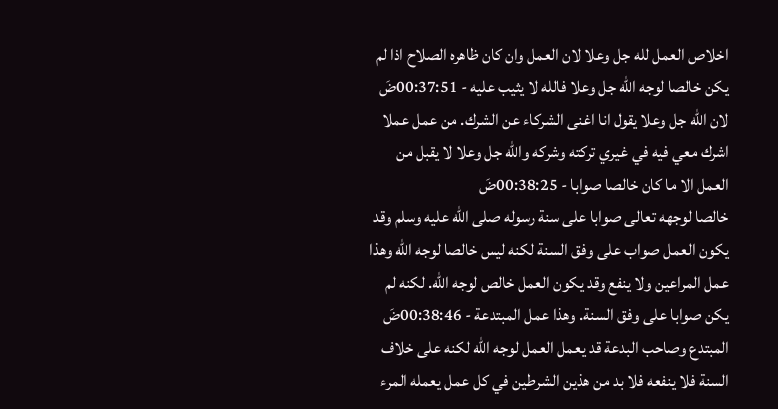اخلاص العمل لله جل وعلا لان العمل وان كان ظاهره الصلاح اذا لم يكن خالصا لوجه الله جل وعلا فالله لا يثيب عليه - 00:37:51ضَ
لان الله جل وعلا يقول انا اغنى الشركاء عن الشرك. من عمل عملا اشرك معي فيه في غيري تركته وشركه والله جل وعلا لا يقبل من العمل الا ما كان خالصا صوابا - 00:38:25ضَ
خالصا لوجهه تعالى صوابا على سنة رسوله صلى الله عليه وسلم وقد يكون العمل صواب على وفق السنة لكنه ليس خالصا لوجه الله وهذا عمل المراعين ولا ينفع وقد يكون العمل خالص لوجه الله. لكنه لم يكن صوابا على وفق السنة. وهذا عمل المبتدعة - 00:38:46ضَ
المبتدع وصاحب البدعة قد يعمل العمل لوجه الله لكنه على خلاف السنة فلا ينفعه فلا بد من هذين الشرطين في كل عمل يعمله المرء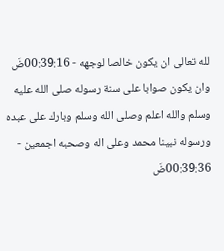لله تعالى ان يكون خالصا لوجهه - 00:39:16ضَ
وان يكون صوابا على سنة رسوله صلى الله عليه وسلم والله اعلم وصلى الله وسلم وبارك على عبده ورسوله نبينا محمد وعلى اله وصحبه اجمعين - 00:39:36ضَ